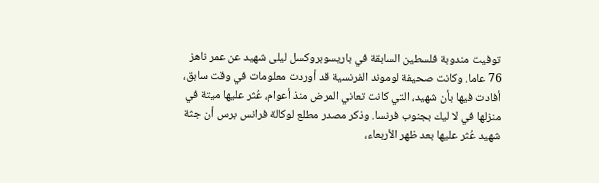توفيت مندوبة فلسطين السابقة في باريسوبروكسل ليلى شهيد عن عمر ناهز 76 عاما. وكانت صحيفة لوموند الفرنسية قد أوردت معلومات في وقت سابق، أفادت فيها بأن شهيد، التي كانت تعاني المرض منذ أعوام، عُثر عليها ميتة في منزلها في لا ليك بجنوب فرنسا. وذكر مصدر مطلع لوكالة فرانس برس أن جثة شهيد عُثر عليها بعد ظهر الأربعاء،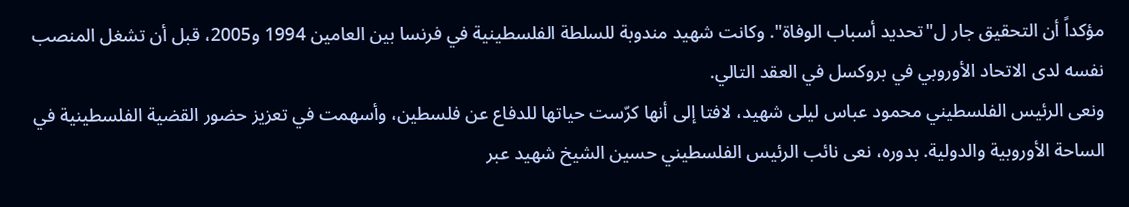مؤكداً أن التحقيق جار ل"تحديد أسباب الوفاة". وكانت شهيد مندوبة للسلطة الفلسطينية في فرنسا بين العامين 1994 و2005، قبل أن تشغل المنصب نفسه لدى الاتحاد الأوروبي في بروكسل في العقد التالي.
ونعى الرئيس الفلسطيني محمود عباس ليلى شهيد، لافتا إلى أنها كرّست حياتها للدفاع عن فلسطين، وأسهمت في تعزيز حضور القضية الفلسطينية في الساحة الأوروبية والدولية. بدوره، نعى نائب الرئيس الفلسطيني حسين الشيخ شهيد عبر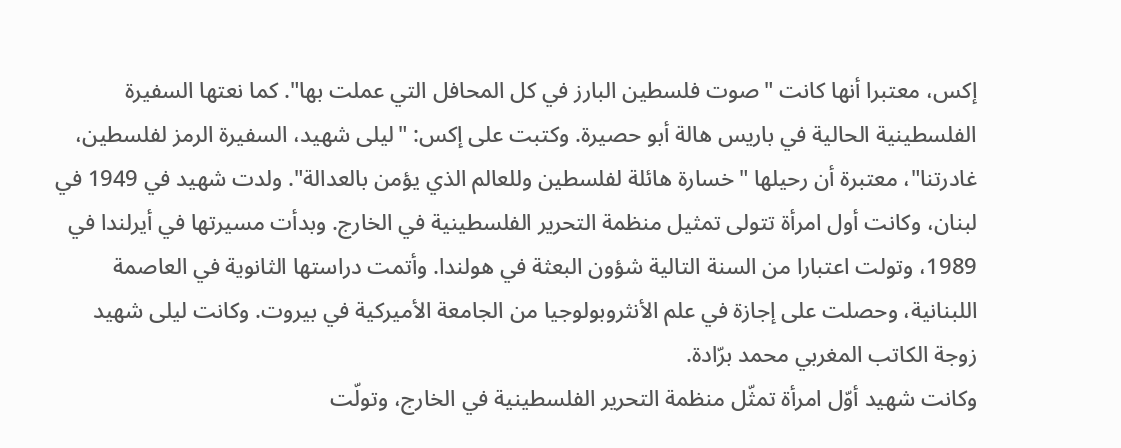إكس، معتبرا أنها كانت "صوت فلسطين البارز في كل المحافل التي عملت بها". كما نعتها السفيرة الفلسطينية الحالية في باريس هالة أبو حصيرة. وكتبت على إكس: "ليلى شهيد، السفيرة الرمز لفلسطين، غادرتنا"، معتبرة أن رحيلها "خسارة هائلة لفلسطين وللعالم الذي يؤمن بالعدالة". ولدت شهيد في 1949 في لبنان، وكانت أول امرأة تتولى تمثيل منظمة التحرير الفلسطينية في الخارج. وبدأت مسيرتها في أيرلندا في 1989، وتولت اعتبارا من السنة التالية شؤون البعثة في هولندا. وأتمت دراستها الثانوية في العاصمة اللبنانية، وحصلت على إجازة في علم الأنثروبولوجيا من الجامعة الأميركية في بيروت. وكانت ليلى شهيد زوجة الكاتب المغربي محمد برّادة.
وكانت شهيد أوّل امرأة تمثّل منظمة التحرير الفلسطينية في الخارج، وتولّت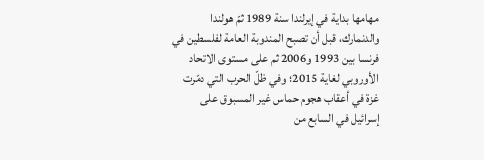مهامها بداية في إيرلندا سنة 1989 ثمّ هولندا والدنمارك، قبل أن تصبح المندوبة العامة لفلسطين في فرنسا بين 1993 و2006 ثم على مستوى الاتحاد الأوروبي لغاية 2015؛ وفي ظلّ الحرب التي دمّرت غزة في أعقاب هجوم حماس غير المسبوق على إسرائيل في السابع من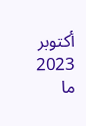أكتوبر 2023 ما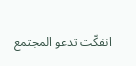انفكّت تدعو المجتمع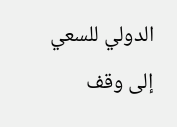الدولي للسعي إلى وقف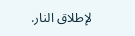لإطلاق النار.